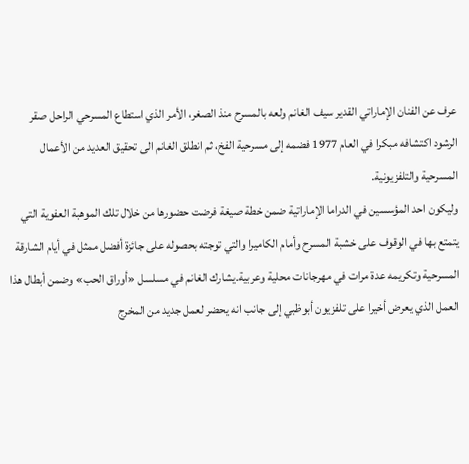عرف عن الفنان الإماراتي القدير سيف الغانم ولعه بالمسرح منذ الصغر، الأمر الذي استطاع المسرحي الراحل صقر الرشود اكتشافه مبكرا في العام 1977 فضمه إلى مسرحية الفخ، ثم انطلق الغانم الى تحقيق العديد من الأعمال المسرحية والتلفزيونية.
وليكون احد المؤسسين في الدراما الإماراتية ضمن خطة صيغة فرضت حضورها من خلال تلك الموهبة العفوية التي يتمتع بها في الوقوف على خشبة المسرح وأمام الكاميرا والتي توجته بحصوله على جائزة أفضل ممثل في أيام الشارقة المسرحية وتكريمه عدة مرات في مهرجانات محلية وعربية.يشارك الغانم في مسلسل «أوراق الحب» وضمن أبطال هذا العمل الذي يعرض أخيرا على تلفزيون أبوظبي إلى جانب انه يحضر لعمل جديد من المخرج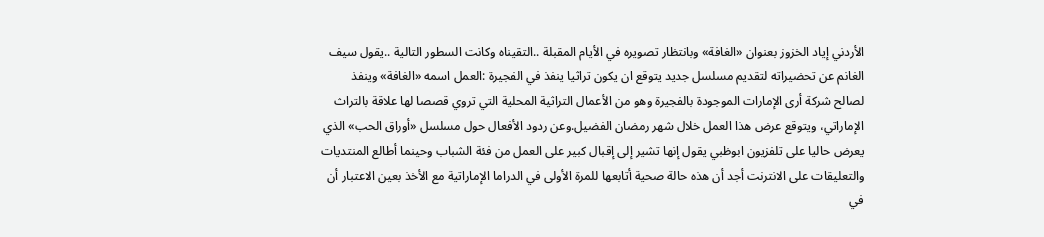الأردني إياد الخزوز بعنوان «الغافة» وبانتظار تصويره في الأيام المقبلة ..التقيناه وكانت السطور التالية ..يقول سيف الغانم عن تحضيراته لتقديم مسلسل جديد يتوقع ان يكون تراثيا ينفذ في الفجيرة :العمل اسمه «الغافة» وينفذ لصالح شركة أرى الإمارات الموجودة بالفجيرة وهو من الأعمال التراثية المحلية التي تروي قصصا لها علاقة بالتراث الإماراتي، ويتوقع عرض هذا العمل خلال شهر رمضان الفضيل.وعن ردود الأفعال حول مسلسل «أوراق الحب» الذي يعرض حاليا على تلفزيون ابوظبي يقول إنها تشير إلى إقبال كبير على العمل من فئة الشباب وحينما أطالع المنتديات والتعليقات على الانترنت أجد أن هذه حالة صحية أتابعها للمرة الأولى في الدراما الإماراتية مع الأخذ بعين الاعتبار أن في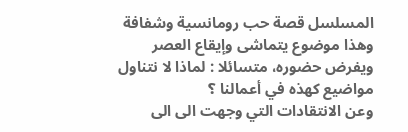المسلسل قصة حب رومانسية وشفافة وهذا موضوع يتماشى وإيقاع العصر ويفرض حضوره، متسائلا : لماذا لا نتناول مواضيع كهذه في أعمالنا ؟
وعن الانتقادات التي وجهت الى الى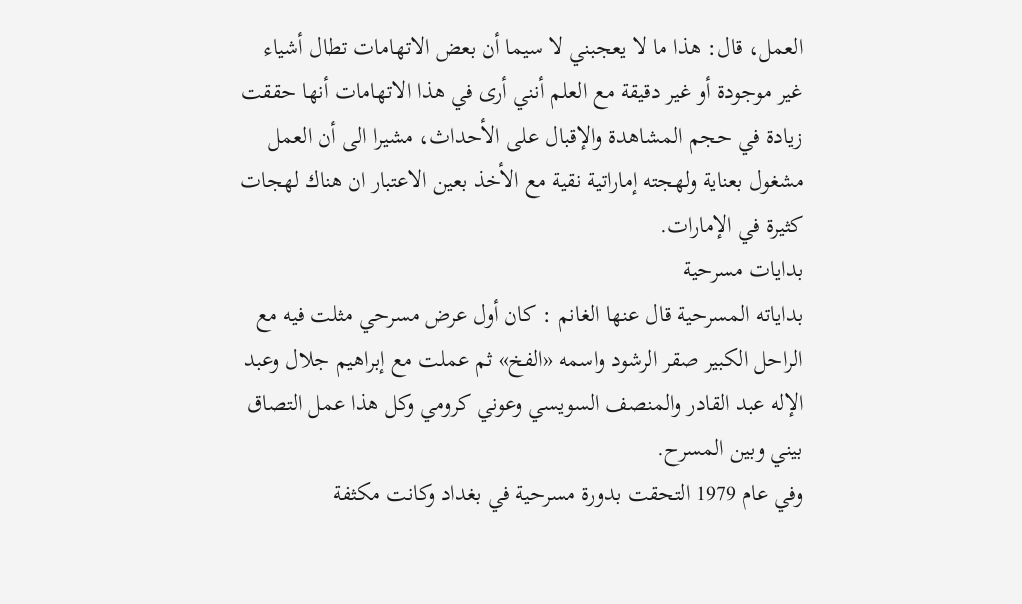العمل، قال: هذا ما لا يعجبني لا سيما أن بعض الاتهامات تطال أشياء غير موجودة أو غير دقيقة مع العلم أنني أرى في هذا الاتهامات أنها حققت زيادة في حجم المشاهدة والإقبال على الأحداث، مشيرا الى أن العمل مشغول بعناية ولهجته إماراتية نقية مع الأخذ بعين الاعتبار ان هناك لهجات كثيرة في الإمارات.
بدايات مسرحية
بداياته المسرحية قال عنها الغانم : كان أول عرض مسرحي مثلت فيه مع الراحل الكبير صقر الرشود واسمه «الفخ» ثم عملت مع إبراهيم جلال وعبد الإله عبد القادر والمنصف السويسي وعوني كرومي وكل هذا عمل التصاق بيني وبين المسرح.
وفي عام 1979 التحقت بدورة مسرحية في بغداد وكانت مكثفة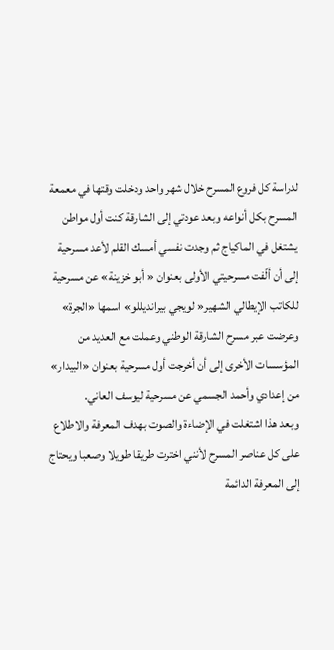لدراسة كل فروع المسرح خلال شهر واحد ودخلت وقتها في معمعة المسرح بكل أنواعه وبعد عودتي إلى الشارقة كنت أول مواطن يشتغل في الماكياج ثم وجدت نفسي أمسك القلم لأعد مسرحية إلى أن ألّفت مسرحيتي الأولى بعنوان « أبو خزينة» عن مسرحية للكاتب الإيطالي الشهير« لويجي بيرانديللو» اسمها «الجرة» وعرضت عبر مسرح الشارقة الوطني وعملت مع العديد من المؤسسات الأخرى إلى أن أخرجت أول مسرحية بعنوان «البيدار» من إعدادي وأحمد الجسمي عن مسرحية ليوسف العاني.
وبعد هذا اشتغلت في الإضاءة والصوت بهدف المعرفة والاطلاع على كل عناصر المسرح لأنني اخترت طريقا طويلا وصعبا ويحتاج إلى المعرفة الدائمة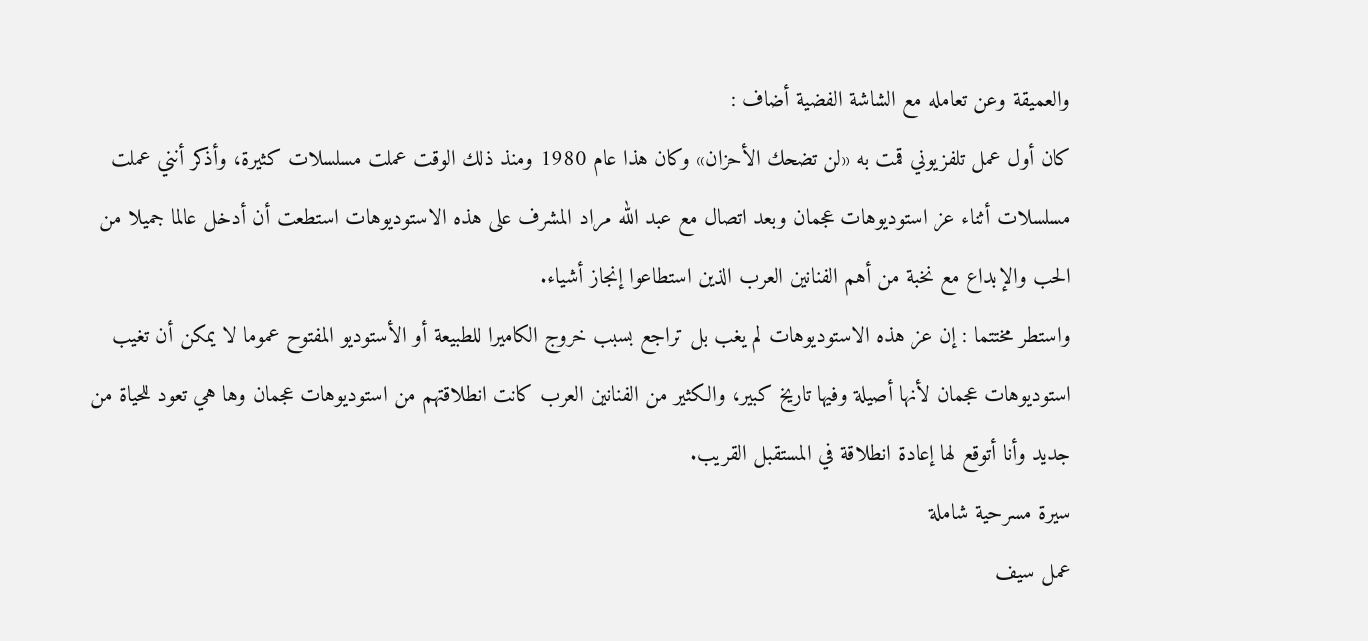والعميقة وعن تعامله مع الشاشة الفضية أضاف :
كان أول عمل تلفزيوني قمت به «لن تضحك الأحزان» وكان هذا عام 1980 ومنذ ذلك الوقت عملت مسلسلات كثيرة، وأذكر أنني عملت مسلسلات أثناء عز استوديوهات عجمان وبعد اتصال مع عبد الله مراد المشرف على هذه الاستوديوهات استطعت أن أدخل عالما جميلا من الحب والإبداع مع نخبة من أهم الفنانين العرب الذين استطاعوا إنجاز أشياء.
واستطر مختتما : إن عز هذه الاستوديوهات لم يغب بل تراجع بسبب خروج الكاميرا للطبيعة أو الأستوديو المفتوح عموما لا يمكن أن تغيب استوديوهات عجمان لأنها أصيلة وفيها تاريخ كبير، والكثير من الفنانين العرب كانت انطلاقتهم من استوديوهات عجمان وها هي تعود للحياة من جديد وأنا أتوقع لها إعادة انطلاقة في المستقبل القريب.
سيرة مسرحية شاملة
عمل سيف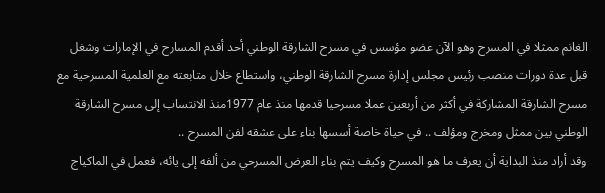الغانم ممثلا في المسرح وهو الآن عضو مؤسس في مسرح الشارقة الوطني أحد أقدم المسارح في الإمارات وشغل قبل عدة دورات منصب رئيس مجلس إدارة مسرح الشارقة الوطني، واستطاع خلال متابعته مع العلمية المسرحية مع مسرح الشارقة المشاركة في أكثر من أربعين عملا مسرحيا قدمها منذ عام 1977منذ الانتساب إلى مسرح الشارقة الوطني بين ممثل ومخرج ومؤلف .. في حياة خاصة أسسها بناء على عشقه لفن المسرح ..
وقد أراد منذ البداية أن يعرف ما هو المسرح وكيف يتم بناء العرض المسرحي من ألفه إلى يائه، فعمل في الماكياج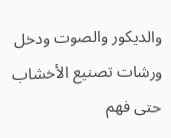والديكور والصوت ودخل ورشات تصنيع الأخشاب حتى فهم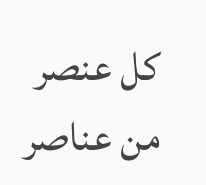كل عنصر من عناصر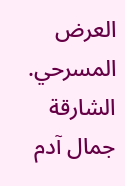العرض المسرحي.
الشارقة جمال آدم